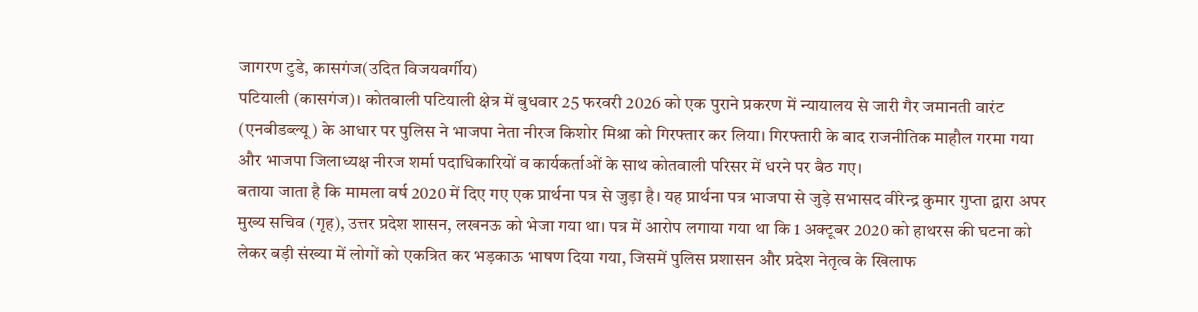जागरण टुडे, कासगंज(उदित विजयवर्गीय)
पटियाली (कासगंज)। कोतवाली पटियाली क्षेत्र में बुधवार 25 फरवरी 2026 को एक पुराने प्रकरण में न्यायालय से जारी गैर जमानती वारंट (एनबीडब्ल्यू) के आधार पर पुलिस ने भाजपा नेता नीरज किशोर मिश्रा को गिरफ्तार कर लिया। गिरफ्तारी के बाद राजनीतिक माहौल गरमा गया और भाजपा जिलाध्यक्ष नीरज शर्मा पदाधिकारियों व कार्यकर्ताओं के साथ कोतवाली परिसर में धरने पर बैठ गए।
बताया जाता है कि मामला वर्ष 2020 में दिए गए एक प्रार्थना पत्र से जुड़ा है। यह प्रार्थना पत्र भाजपा से जुड़े सभासद वीरेन्द्र कुमार गुप्ता द्वारा अपर मुख्य सचिव (गृह), उत्तर प्रदेश शासन, लखनऊ को भेजा गया था। पत्र में आरोप लगाया गया था कि 1 अक्टूबर 2020 को हाथरस की घटना को लेकर बड़ी संख्या में लोगों को एकत्रित कर भड़काऊ भाषण दिया गया, जिसमें पुलिस प्रशासन और प्रदेश नेतृत्व के खिलाफ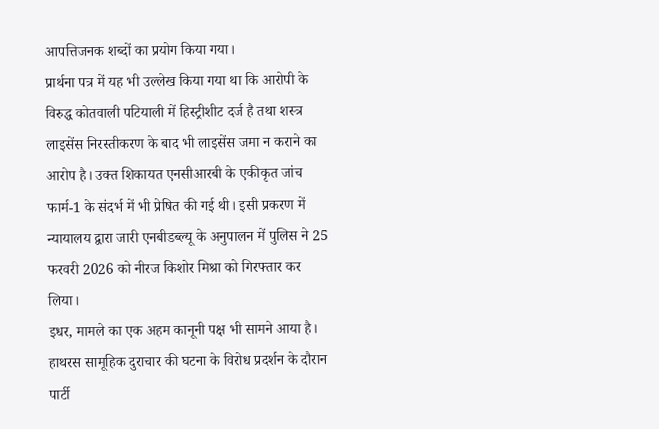आपत्तिजनक शब्दों का प्रयोग किया गया।
प्रार्थना पत्र में यह भी उल्लेख किया गया था कि आरोपी के विरुद्ध कोतवाली पटियाली में हिस्ट्रीशीट दर्ज है तथा शस्त्र लाइसेंस निरस्तीकरण के बाद भी लाइसेंस जमा न कराने का आरोप है। उक्त शिकायत एनसीआरबी के एकीकृत जांच फार्म-1 के संदर्भ में भी प्रेषित की गई थी। इसी प्रकरण में न्यायालय द्वारा जारी एनबीडब्ल्यू के अनुपालन में पुलिस ने 25 फरवरी 2026 को नीरज किशोर मिश्रा को गिरफ्तार कर लिया।
इधर, मामले का एक अहम कानूनी पक्ष भी सामने आया है। हाथरस सामूहिक दुराचार की घटना के विरोध प्रदर्शन के दौरान पार्टी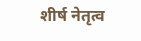शीर्ष नेतृत्व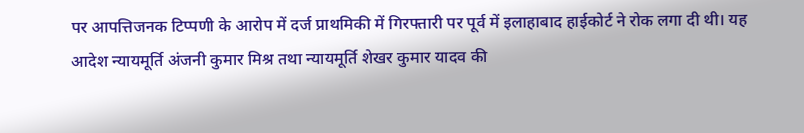पर आपत्तिजनक टिप्पणी के आरोप में दर्ज प्राथमिकी में गिरफ्तारी पर पूर्व में इलाहाबाद हाईकोर्ट ने रोक लगा दी थी। यह आदेश न्यायमूर्ति अंजनी कुमार मिश्र तथा न्यायमूर्ति शेखर कुमार यादव की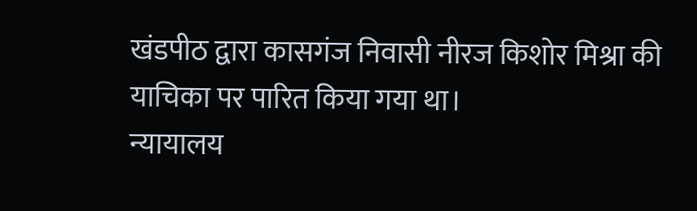खंडपीठ द्वारा कासगंज निवासी नीरज किशोर मिश्रा की याचिका पर पारित किया गया था।
न्यायालय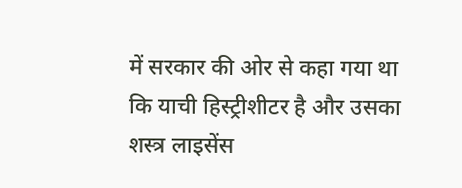में सरकार की ओर से कहा गया था कि याची हिस्ट्रीशीटर है और उसका शस्त्र लाइसेंस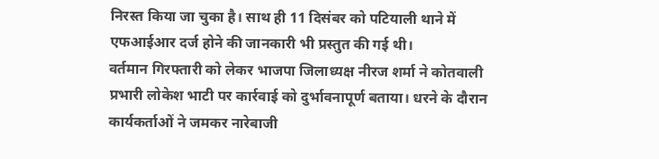निरस्त किया जा चुका है। साथ ही 11 दिसंबर को पटियाली थाने में एफआईआर दर्ज होने की जानकारी भी प्रस्तुत की गई थी।
वर्तमान गिरफ्तारी को लेकर भाजपा जिलाध्यक्ष नीरज शर्मा ने कोतवाली प्रभारी लोकेश भाटी पर कार्रवाई को दुर्भावनापूर्ण बताया। धरने के दौरान कार्यकर्ताओं ने जमकर नारेबाजी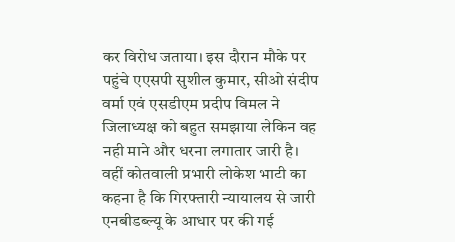कर विरोध जताया। इस दौरान मौके पर पहुंचे एएसपी सुशील कुमार, सीओ संदीप वर्मा एवं एसडीएम प्रदीप विमल ने जिलाध्यक्ष को बहुत समझाया लेकिन वह नही माने और धरना लगातार जारी है।
वहीं कोतवाली प्रभारी लोकेश भाटी का कहना है कि गिरफ्तारी न्यायालय से जारी एनबीडब्ल्यू के आधार पर की गई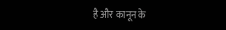है और कानून के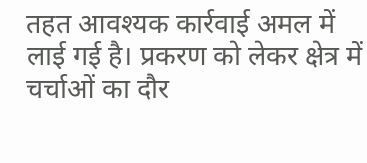तहत आवश्यक कार्रवाई अमल में लाई गई है। प्रकरण को लेकर क्षेत्र में चर्चाओं का दौर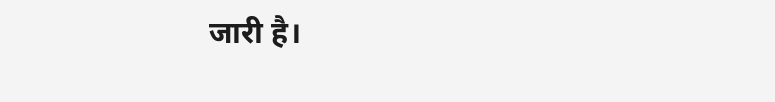जारी है।